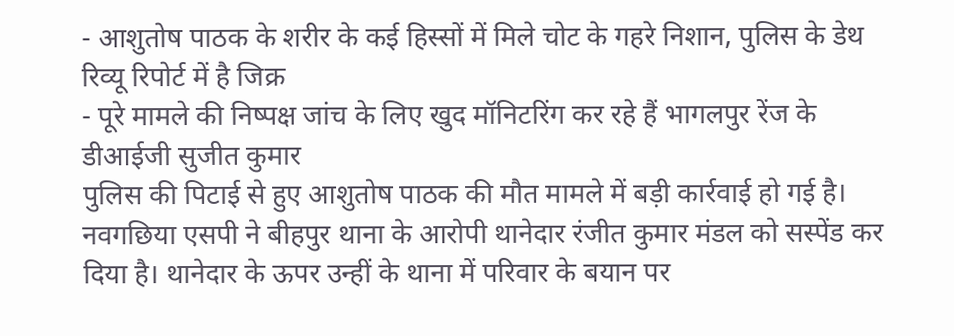- आशुतोष पाठक के शरीर के कई हिस्सों में मिले चोट के गहरे निशान, पुलिस के डेथ रिव्यू रिपोर्ट में है जिक्र
- पूरे मामले की निष्पक्ष जांच के लिए खुद मॉनिटरिंग कर रहे हैं भागलपुर रेंज के डीआईजी सुजीत कुमार
पुलिस की पिटाई से हुए आशुतोष पाठक की मौत मामले में बड़ी कार्रवाई हो गई है। नवगछिया एसपी ने बीहपुर थाना के आरोपी थानेदार रंजीत कुमार मंडल को सस्पेंड कर दिया है। थानेदार के ऊपर उन्हीं के थाना में परिवार के बयान पर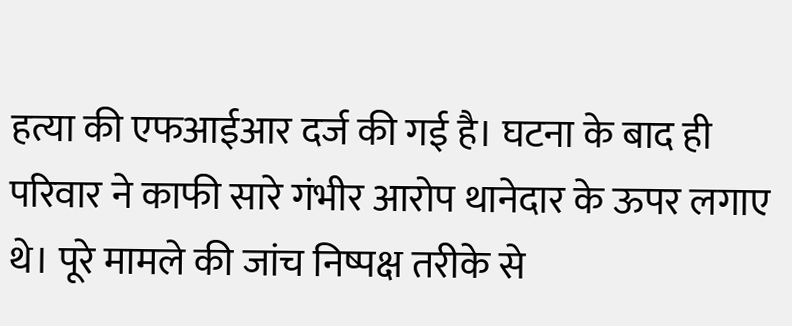हत्या की एफआईआर दर्ज की गई है। घटना के बाद ही परिवार ने काफी सारे गंभीर आरोप थानेदार के ऊपर लगाए थे। पूरे मामले की जांच निष्पक्ष तरीके से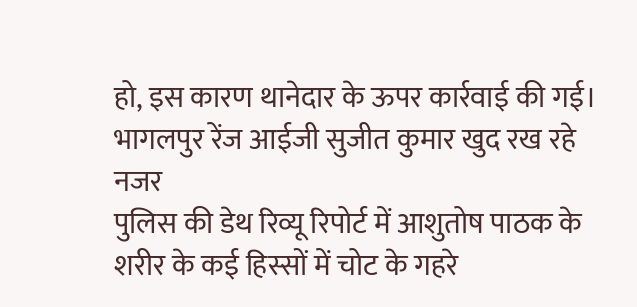हो, इस कारण थानेदार के ऊपर कार्रवाई की गई।
भागलपुर रेंज आईजी सुजीत कुमार खुद रख रहे नजर
पुलिस की डेथ रिव्यू रिपोर्ट में आशुतोष पाठक के शरीर के कई हिस्सों में चोट के गहरे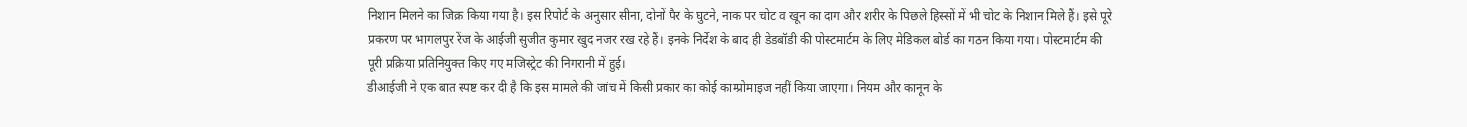निशान मिलने का जिक्र किया गया है। इस रिपोर्ट के अनुसार सीना, दोनों पैर के घुटने, नाक पर चोट व खून का दाग और शरीर के पिछले हिस्सों में भी चोट के निशान मिले हैं। इसे पूरे प्रकरण पर भागलपुर रेंज के आईजी सुजीत कुमार खुद नजर रख रहे हैं। इनके निर्देश के बाद ही डेडबॉडी की पोस्टमार्टम के लिए मेडिकल बोर्ड का गठन किया गया। पोस्टमार्टम की पूरी प्रक्रिया प्रतिनियुक्त किए गए मजिस्ट्रेट की निगरानी में हुई।
डीआईजी ने एक बात स्पष्ट कर दी है कि इस मामले की जांच में किसी प्रकार का कोई काम्प्रोमाइज नहीं किया जाएगा। नियम और कानून के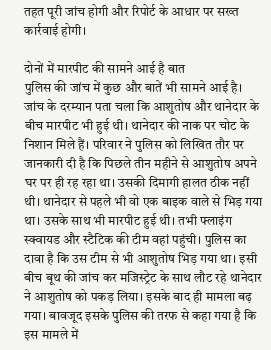तहत पूरी जांच होगी और रिपोर्ट के आधार पर सख्त कार्रवाई होगी।

दोनों में मारपीट की सामने आई है बात
पुलिस की जांच में कुछ और बातें भी सामने आई है। जांच के दरम्यान पता चला कि आशुतोष और थानेदार के बीच मारपीट भी हुई थी। थानेदार की नाक पर चोट के निशान मिले हैं। परिवार ने पुलिस को लिखित तौर पर जानकारी दी है कि पिछले तीन महीने से आशुतोष अपने घर पर ही रह रहा था। उसकी दिमागी हालत ठीक नहीं थी। थानेदार से पहले भी वो एक बाइक वाले से भिड़ गया था। उसके साथ भी मारपीट हुई थी। तभी फ्लाइंग स्क्वायड और स्टैटिक की टीम वहां पहुंची। पुलिस का दावा है कि उस टीम से भी आशुतोष भिड़ गया था। इसी बीच बूथ की जांच कर मजिस्ट्रेट के साथ लौट रहे थानेदार ने आशुतोष को पकड़ लिया। इसके बाद ही मामला बढ़ गया। बावजूद इसके पुलिस की तरफ से कहा गया है कि इस मामले में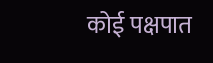कोई पक्षपात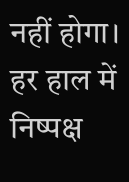नहीं होगा। हर हाल में निष्पक्ष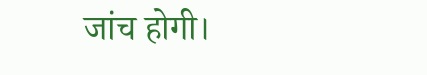जांच होगी।